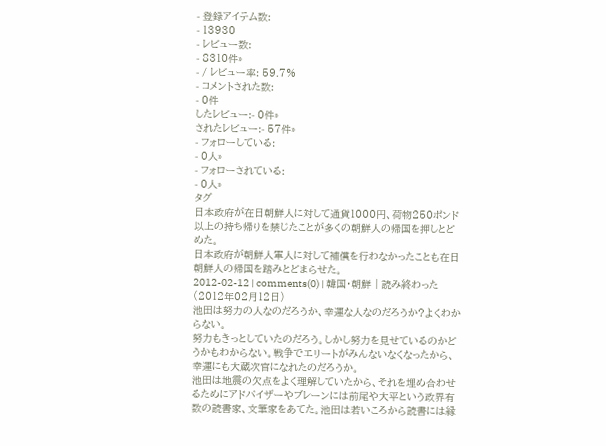- 登録アイテム数:
- 13930
- レビュー数:
- 8310件»
- / レビュー率: 59.7%
- コメントされた数:
- 0件
したレビュー:- 0件»
されたレビュー:- 57件»
- フォローしている:
- 0人»
- フォローされている:
- 0人»
タグ
日本政府が在日朝鮮人に対して通貨1000円、荷物250ポンド以上の持ち帰りを禁じたことが多くの朝鮮人の帰国を押しとどめた。
日本政府が朝鮮人軍人に対して補償を行わなかったことも在日朝鮮人の帰国を踏みとどまらせた。
2012-02-12 | comments(0) | 韓国・朝鮮 | 読み終わった (2012年02月12日)
池田は努力の人なのだろうか、幸運な人なのだろうか?よくわからない。
努力もきっとしていたのだろう。しかし努力を見せているのかどうかもわからない。戦争でエリートがみんないなくなったから、幸運にも大蔵次官になれたのだろうか。
池田は地震の欠点をよく理解していたから、それを埋め合わせるためにアドバイザーやブレーンには前尾や大平という政界有数の読書家、文筆家をあてた。池田は若いころから読書には縁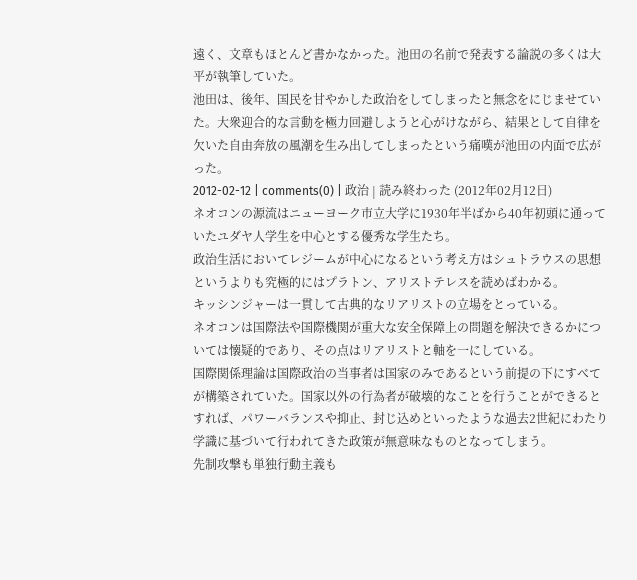遠く、文章もほとんど書かなかった。池田の名前で発表する論説の多くは大平が執筆していた。
池田は、後年、国民を甘やかした政治をしてしまったと無念をにじませていた。大衆迎合的な言動を極力回避しようと心がけながら、結果として自律を欠いた自由奔放の風潮を生み出してしまったという痛嘆が池田の内面で広がった。
2012-02-12 | comments(0) | 政治 | 読み終わった (2012年02月12日)
ネオコンの源流はニューヨーク市立大学に1930年半ばから40年初頭に通っていたユダヤ人学生を中心とする優秀な学生たち。
政治生活においてレジームが中心になるという考え方はシュトラウスの思想というよりも究極的にはプラトン、アリストテレスを読めばわかる。
キッシンジャーは一貫して古典的なリアリストの立場をとっている。
ネオコンは国際法や国際機関が重大な安全保障上の問題を解決できるかについては懐疑的であり、その点はリアリストと軸を一にしている。
国際関係理論は国際政治の当事者は国家のみであるという前提の下にすべてが構築されていた。国家以外の行為者が破壊的なことを行うことができるとすれば、パワーバランスや抑止、封じ込めといったような過去2世紀にわたり学識に基づいて行われてきた政策が無意味なものとなってしまう。
先制攻撃も単独行動主義も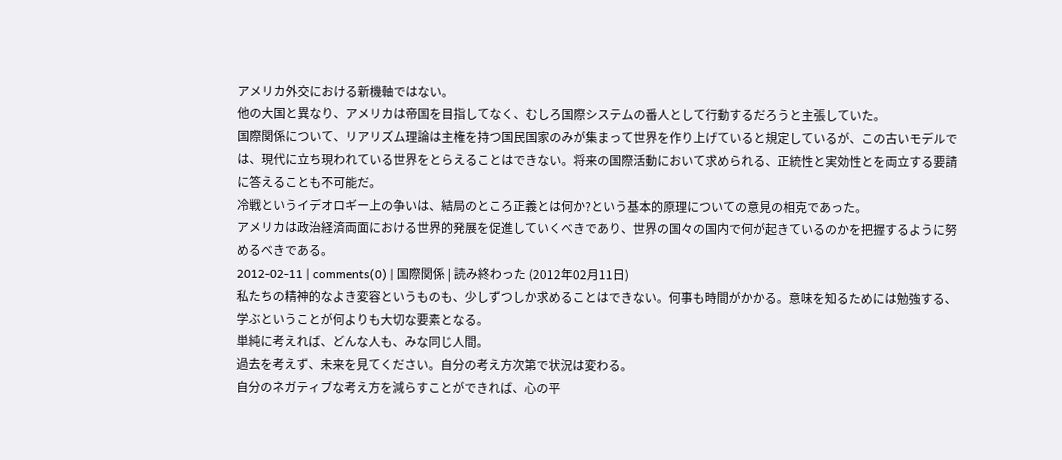アメリカ外交における新機軸ではない。
他の大国と異なり、アメリカは帝国を目指してなく、むしろ国際システムの番人として行動するだろうと主張していた。
国際関係について、リアリズム理論は主権を持つ国民国家のみが集まって世界を作り上げていると規定しているが、この古いモデルでは、現代に立ち現われている世界をとらえることはできない。将来の国際活動において求められる、正統性と実効性とを両立する要請に答えることも不可能だ。
冷戦というイデオロギー上の争いは、結局のところ正義とは何か?という基本的原理についての意見の相克であった。
アメリカは政治経済両面における世界的発展を促進していくべきであり、世界の国々の国内で何が起きているのかを把握するように努めるべきである。
2012-02-11 | comments(0) | 国際関係 | 読み終わった (2012年02月11日)
私たちの精神的なよき変容というものも、少しずつしか求めることはできない。何事も時間がかかる。意味を知るためには勉強する、学ぶということが何よりも大切な要素となる。
単純に考えれば、どんな人も、みな同じ人間。
過去を考えず、未来を見てください。自分の考え方次第で状況は変わる。
自分のネガティブな考え方を減らすことができれば、心の平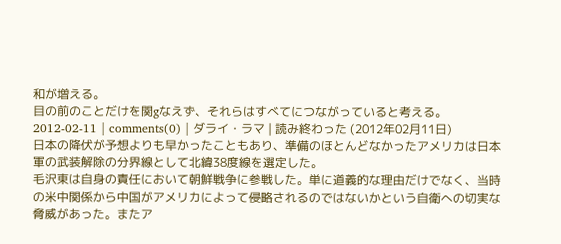和が増える。
目の前のことだけを関gなえず、それらはすべてにつながっていると考える。
2012-02-11 | comments(0) | ダライ・ラマ | 読み終わった (2012年02月11日)
日本の降伏が予想よりも早かったこともあり、準備のほとんどなかったアメリカは日本軍の武装解除の分界線として北緯38度線を選定した。
毛沢東は自身の責任において朝鮮戦争に参戦した。単に道義的な理由だけでなく、当時の米中関係から中国がアメリカによって侵略されるのではないかという自衛への切実な脅威があった。またア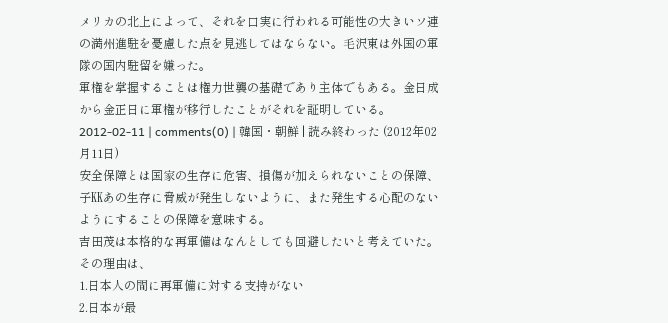メリカの北上によって、それを口実に行われる可能性の大きいソ連の満州進駐を憂慮した点を見逃してはならない。毛沢東は外国の軍隊の国内駐留を嫌った。
軍権を掌握することは権力世襲の基礎であり主体でもある。金日成から金正日に軍権が移行したことがそれを証明している。
2012-02-11 | comments(0) | 韓国・朝鮮 | 読み終わった (2012年02月11日)
安全保障とは国家の生存に危害、損傷が加えられないことの保障、子㏍あの生存に脅威が発生しないように、また発生する心配のないようにすることの保障を意味する。
吉田茂は本格的な再軍備はなんとしても回避したいと考えていた。その理由は、
1.日本人の間に再軍備に対する支持がない
2.日本が最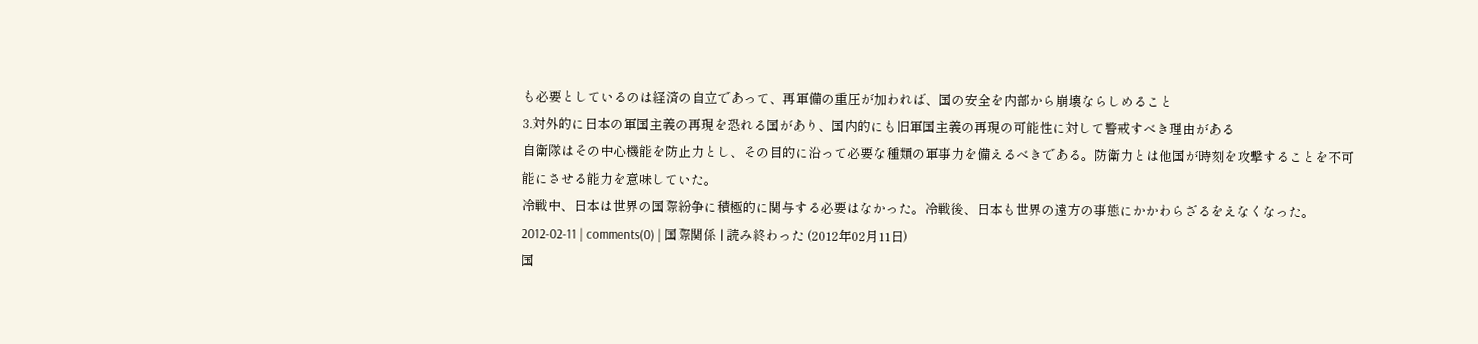も必要としているのは経済の自立であって、再軍備の重圧が加われば、国の安全を内部から崩壊ならしめること
3.対外的に日本の軍国主義の再現を恐れる国があり、国内的にも旧軍国主義の再現の可能性に対して警戒すべき理由がある
自衛隊はその中心機能を防止力とし、その目的に沿って必要な種類の軍事力を備えるべきである。防衛力とは他国が時刻を攻撃することを不可能にさせる能力を意味していた。
冷戦中、日本は世界の国際紛争に積極的に関与する必要はなかった。冷戦後、日本も世界の遠方の事態にかかわらざるをえなくなった。
2012-02-11 | comments(0) | 国際関係 | 読み終わった (2012年02月11日)
国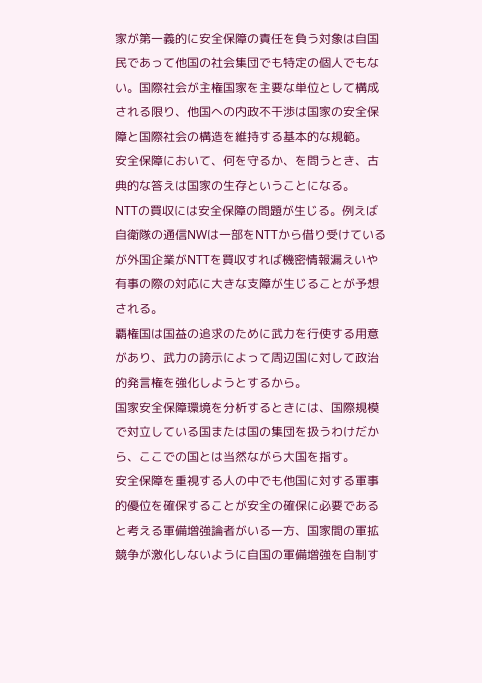家が第一義的に安全保障の責任を負う対象は自国民であって他国の社会集団でも特定の個人でもない。国際社会が主権国家を主要な単位として構成される限り、他国への内政不干渉は国家の安全保障と国際社会の構造を維持する基本的な規範。
安全保障において、何を守るか、を問うとき、古典的な答えは国家の生存ということになる。
NTTの買収には安全保障の問題が生じる。例えば自衛隊の通信NWは一部をNTTから借り受けているが外国企業がNTTを買収すれば機密情報漏えいや有事の際の対応に大きな支障が生じることが予想される。
覇権国は国益の追求のために武力を行使する用意があり、武力の誇示によって周辺国に対して政治的発言権を強化しようとするから。
国家安全保障環境を分析するときには、国際規模で対立している国または国の集団を扱うわけだから、ここでの国とは当然ながら大国を指す。
安全保障を重視する人の中でも他国に対する軍事的優位を確保することが安全の確保に必要であると考える軍備増強論者がいる一方、国家間の軍拡競争が激化しないように自国の軍備増強を自制す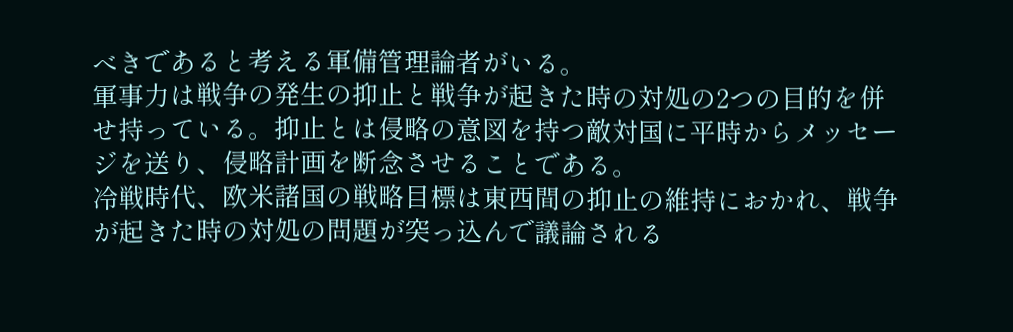べきであると考える軍備管理論者がいる。
軍事力は戦争の発生の抑止と戦争が起きた時の対処の2つの目的を併せ持っている。抑止とは侵略の意図を持つ敵対国に平時からメッセージを送り、侵略計画を断念させることである。
冷戦時代、欧米諸国の戦略目標は東西間の抑止の維持におかれ、戦争が起きた時の対処の問題が突っ込んで議論される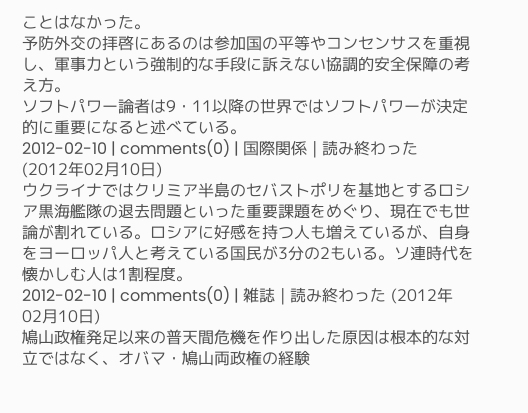ことはなかった。
予防外交の拝啓にあるのは参加国の平等やコンセンサスを重視し、軍事力という強制的な手段に訴えない協調的安全保障の考え方。
ソフトパワー論者は9・11以降の世界ではソフトパワーが決定的に重要になると述べている。
2012-02-10 | comments(0) | 国際関係 | 読み終わった (2012年02月10日)
ウクライナではクリミア半島のセバストポリを基地とするロシア黒海艦隊の退去問題といった重要課題をめぐり、現在でも世論が割れている。ロシアに好感を持つ人も増えているが、自身をヨーロッパ人と考えている国民が3分の2もいる。ソ連時代を懐かしむ人は1割程度。
2012-02-10 | comments(0) | 雑誌 | 読み終わった (2012年02月10日)
鳩山政権発足以来の普天間危機を作り出した原因は根本的な対立ではなく、オバマ・鳩山両政権の経験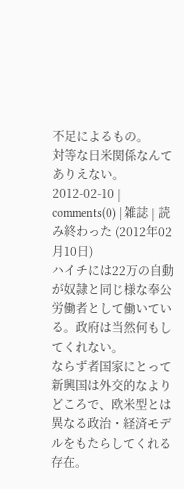不足によるもの。
対等な日米関係なんてありえない。
2012-02-10 | comments(0) | 雑誌 | 読み終わった (2012年02月10日)
ハイチには22万の自動が奴隷と同じ様な奉公労働者として働いている。政府は当然何もしてくれない。
ならず者国家にとって新興国は外交的なよりどころで、欧米型とは異なる政治・経済モデルをもたらしてくれる存在。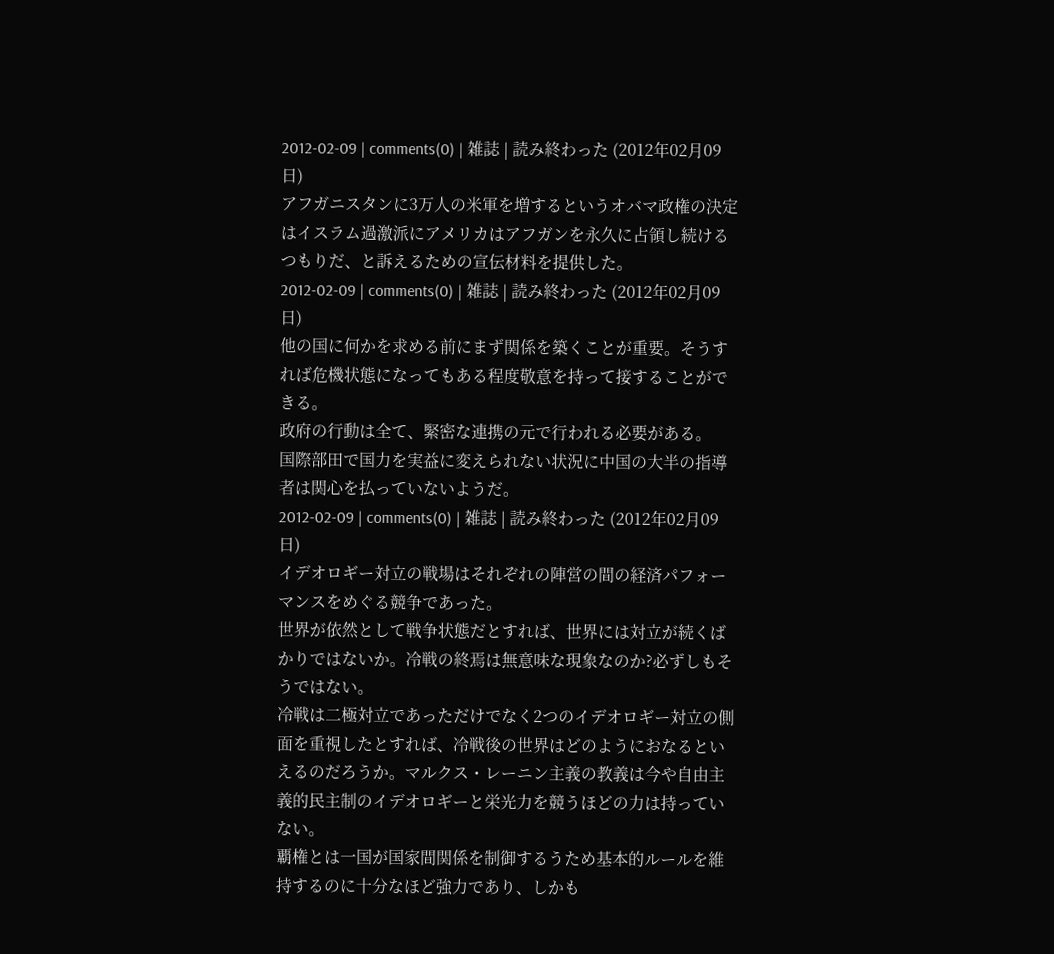2012-02-09 | comments(0) | 雑誌 | 読み終わった (2012年02月09日)
アフガニスタンに3万人の米軍を増するというオバマ政権の決定はイスラム過激派にアメリカはアフガンを永久に占領し続けるつもりだ、と訴えるための宣伝材料を提供した。
2012-02-09 | comments(0) | 雑誌 | 読み終わった (2012年02月09日)
他の国に何かを求める前にまず関係を築くことが重要。そうすれば危機状態になってもある程度敬意を持って接することができる。
政府の行動は全て、緊密な連携の元で行われる必要がある。
国際部田で国力を実益に変えられない状況に中国の大半の指導者は関心を払っていないようだ。
2012-02-09 | comments(0) | 雑誌 | 読み終わった (2012年02月09日)
イデオロギー対立の戦場はそれぞれの陣営の間の経済パフォーマンスをめぐる競争であった。
世界が依然として戦争状態だとすれば、世界には対立が続くばかりではないか。冷戦の終焉は無意味な現象なのか?必ずしもそうではない。
冷戦は二極対立であっただけでなく2つのイデオロギー対立の側面を重視したとすれば、冷戦後の世界はどのようにおなるといえるのだろうか。マルクス・レーニン主義の教義は今や自由主義的民主制のイデオロギーと栄光力を競うほどの力は持っていない。
覇権とは一国が国家間関係を制御するうため基本的ルールを維持するのに十分なほど強力であり、しかも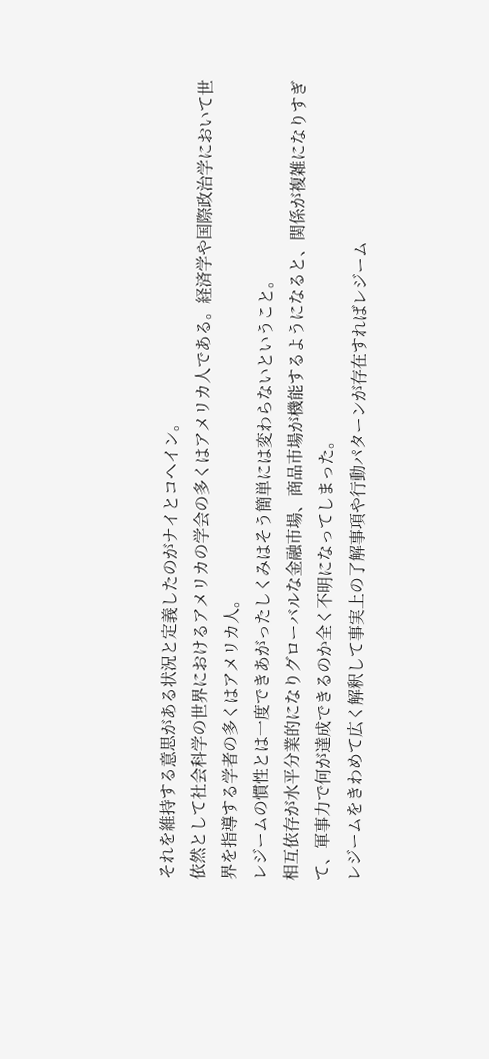それを維持する意思がある状況と定義したのがナイとコヘイン。
依然として社会科学の世界におけるアメリカの学会の多くはアメリカ人である。経済学や国際政治学において世界を指導する学者の多くはアメリカ人。
レジームの慣性とは一度できあがったしくみはそう簡単には変わらないということ。
相互依存が水平分業的になりグローバルな金融市場、商品市場が機能するようになると、関係が複雑になりすぎて、軍事力で何が達成できるのか全く不明になってしまった。
レジームをきわめて広く解釈して事実上の了解事項や行動パターンが存在すればレジーム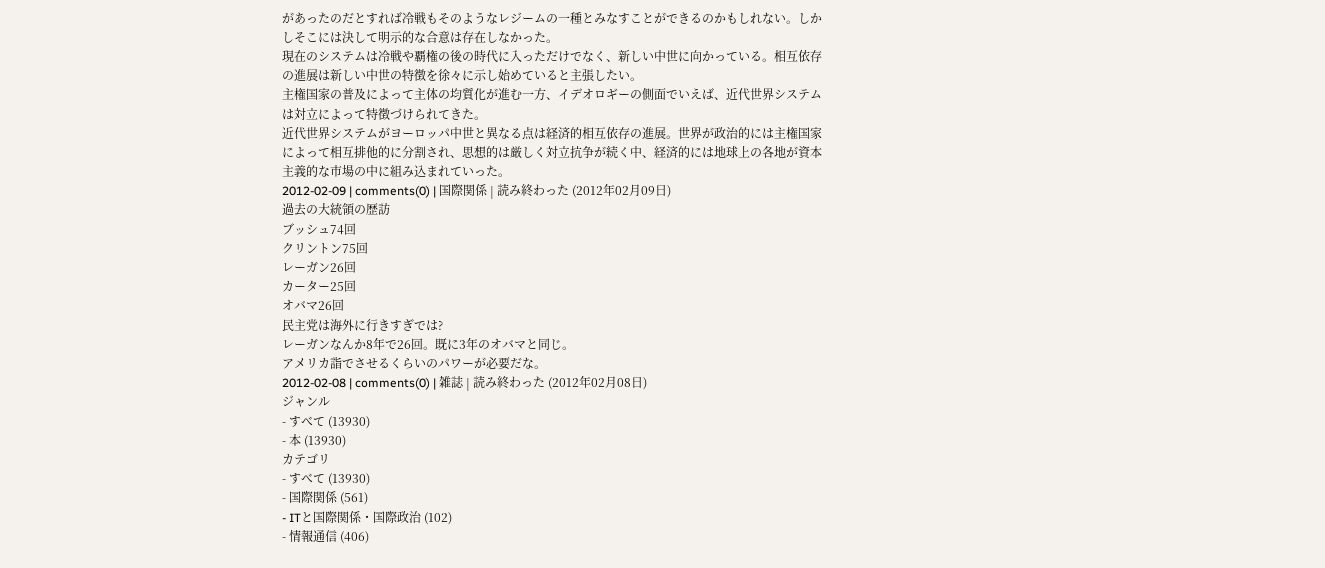があったのだとすれば冷戦もそのようなレジームの一種とみなすことができるのかもしれない。しかしそこには決して明示的な合意は存在しなかった。
現在のシステムは冷戦や覇権の後の時代に入っただけでなく、新しい中世に向かっている。相互依存の進展は新しい中世の特徴を徐々に示し始めていると主張したい。
主権国家の普及によって主体の均質化が進む一方、イデオロギーの側面でいえば、近代世界システムは対立によって特徴づけられてきた。
近代世界システムがヨーロッパ中世と異なる点は経済的相互依存の進展。世界が政治的には主権国家によって相互排他的に分割され、思想的は厳しく対立抗争が続く中、経済的には地球上の各地が資本主義的な市場の中に組み込まれていった。
2012-02-09 | comments(0) | 国際関係 | 読み終わった (2012年02月09日)
過去の大統領の歴訪
ブッシュ74回
クリントン75回
レーガン26回
カーター25回
オバマ26回
民主党は海外に行きすぎでは?
レーガンなんか8年で26回。既に3年のオバマと同じ。
アメリカ詣でさせるくらいのパワーが必要だな。
2012-02-08 | comments(0) | 雑誌 | 読み終わった (2012年02月08日)
ジャンル
- すべて (13930)
- 本 (13930)
カテゴリ
- すべて (13930)
- 国際関係 (561)
- ITと国際関係・国際政治 (102)
- 情報通信 (406)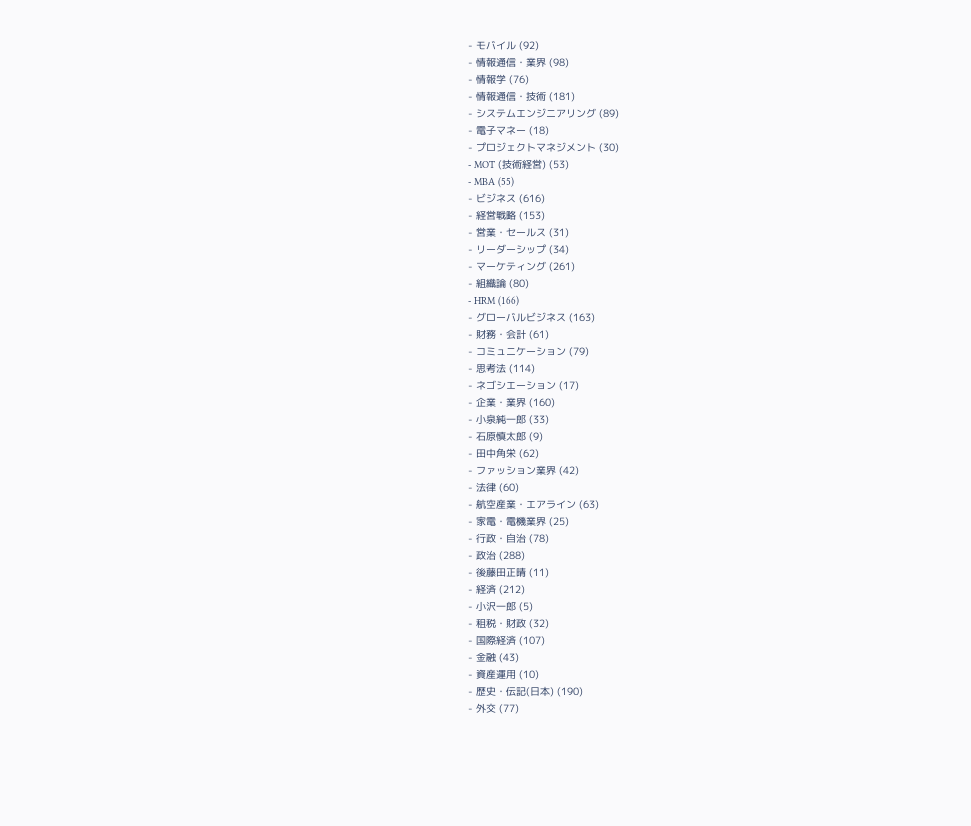- モバイル (92)
- 情報通信・業界 (98)
- 情報学 (76)
- 情報通信・技術 (181)
- システムエンジニアリング (89)
- 電子マネー (18)
- プロジェクトマネジメント (30)
- MOT (技術経営) (53)
- MBA (55)
- ビジネス (616)
- 経営戦略 (153)
- 営業・セールス (31)
- リーダーシップ (34)
- マーケティング (261)
- 組織論 (80)
- HRM (166)
- グローバルビジネス (163)
- 財務・会計 (61)
- コミュニケーション (79)
- 思考法 (114)
- ネゴシエーション (17)
- 企業・業界 (160)
- 小泉純一郎 (33)
- 石原慎太郎 (9)
- 田中角栄 (62)
- ファッション業界 (42)
- 法律 (60)
- 航空産業・エアライン (63)
- 家電・電機業界 (25)
- 行政・自治 (78)
- 政治 (288)
- 後藤田正晴 (11)
- 経済 (212)
- 小沢一郎 (5)
- 租税・財政 (32)
- 国際経済 (107)
- 金融 (43)
- 資産運用 (10)
- 歴史・伝記(日本) (190)
- 外交 (77)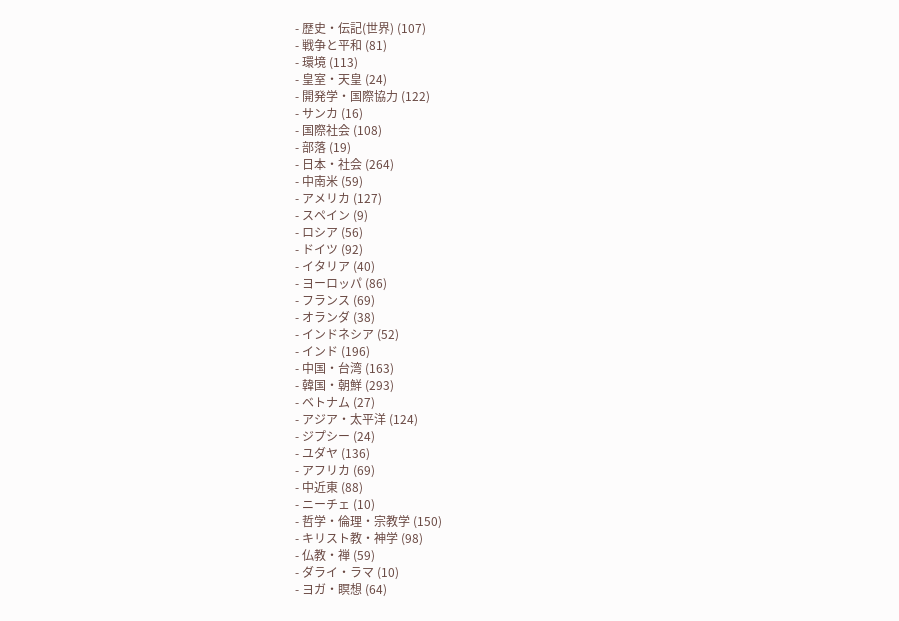- 歴史・伝記(世界) (107)
- 戦争と平和 (81)
- 環境 (113)
- 皇室・天皇 (24)
- 開発学・国際協力 (122)
- サンカ (16)
- 国際社会 (108)
- 部落 (19)
- 日本・社会 (264)
- 中南米 (59)
- アメリカ (127)
- スペイン (9)
- ロシア (56)
- ドイツ (92)
- イタリア (40)
- ヨーロッパ (86)
- フランス (69)
- オランダ (38)
- インドネシア (52)
- インド (196)
- 中国・台湾 (163)
- 韓国・朝鮮 (293)
- ベトナム (27)
- アジア・太平洋 (124)
- ジプシー (24)
- ユダヤ (136)
- アフリカ (69)
- 中近東 (88)
- ニーチェ (10)
- 哲学・倫理・宗教学 (150)
- キリスト教・神学 (98)
- 仏教・禅 (59)
- ダライ・ラマ (10)
- ヨガ・瞑想 (64)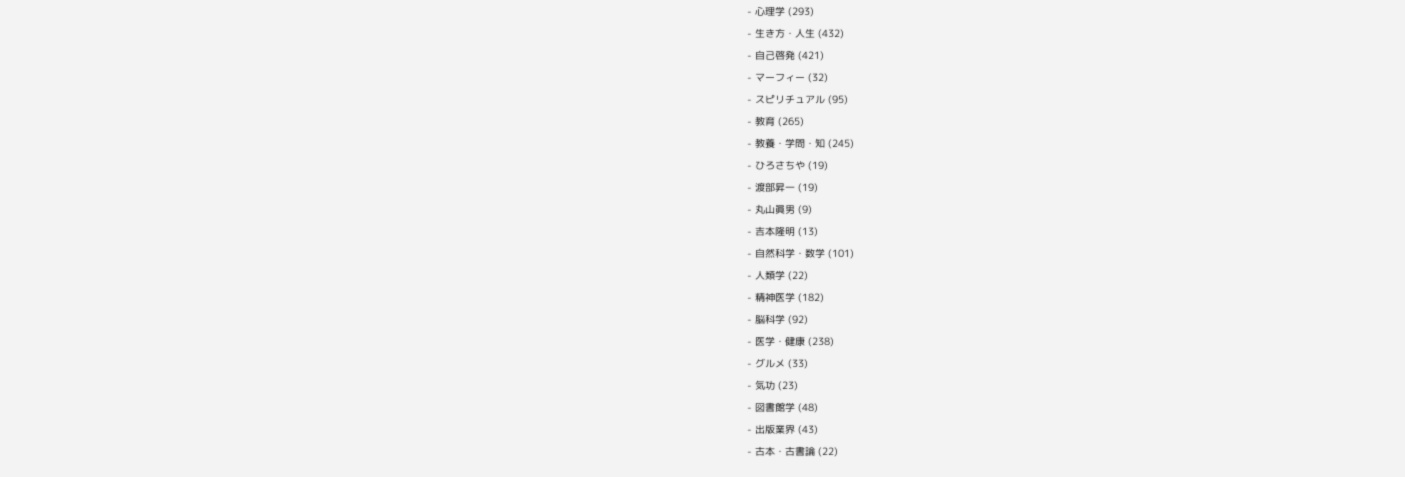- 心理学 (293)
- 生き方・人生 (432)
- 自己啓発 (421)
- マーフィー (32)
- スピリチュアル (95)
- 教育 (265)
- 教養・学問・知 (245)
- ひろさちや (19)
- 渡部昇一 (19)
- 丸山眞男 (9)
- 吉本隆明 (13)
- 自然科学・数学 (101)
- 人類学 (22)
- 精神医学 (182)
- 脳科学 (92)
- 医学・健康 (238)
- グルメ (33)
- 気功 (23)
- 図書館学 (48)
- 出版業界 (43)
- 古本・古書論 (22)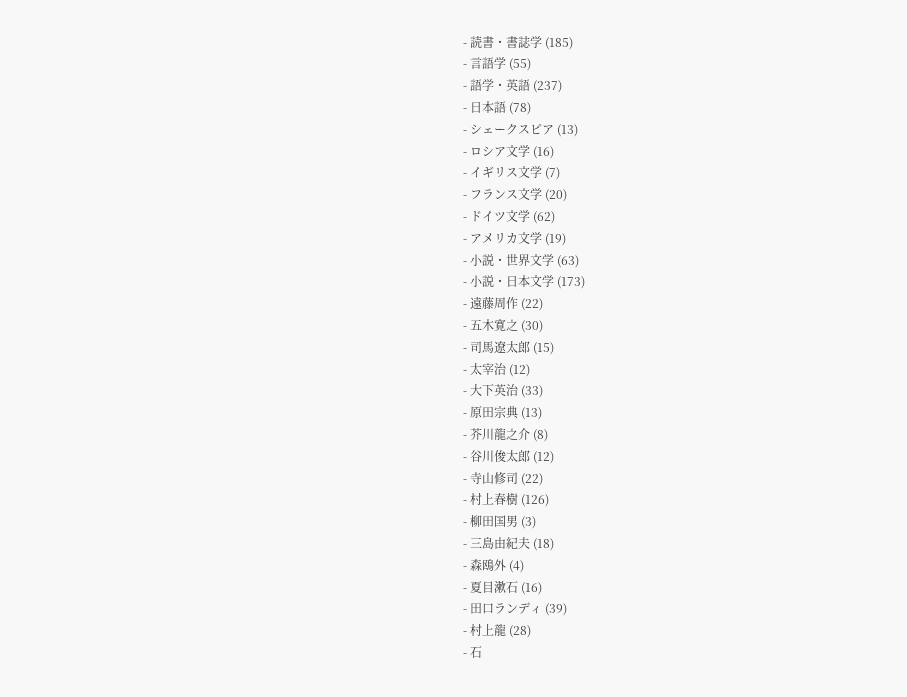- 読書・書誌学 (185)
- 言語学 (55)
- 語学・英語 (237)
- 日本語 (78)
- シェークスピア (13)
- ロシア文学 (16)
- イギリス文学 (7)
- フランス文学 (20)
- ドイツ文学 (62)
- アメリカ文学 (19)
- 小説・世界文学 (63)
- 小説・日本文学 (173)
- 遠藤周作 (22)
- 五木寛之 (30)
- 司馬遼太郎 (15)
- 太宰治 (12)
- 大下英治 (33)
- 原田宗典 (13)
- 芥川龍之介 (8)
- 谷川俊太郎 (12)
- 寺山修司 (22)
- 村上春樹 (126)
- 柳田国男 (3)
- 三島由紀夫 (18)
- 森鴎外 (4)
- 夏目漱石 (16)
- 田口ランディ (39)
- 村上龍 (28)
- 石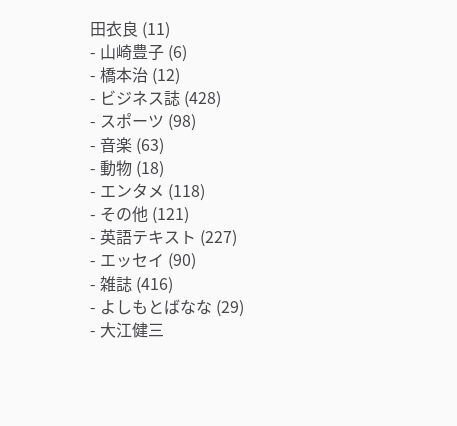田衣良 (11)
- 山崎豊子 (6)
- 橋本治 (12)
- ビジネス誌 (428)
- スポーツ (98)
- 音楽 (63)
- 動物 (18)
- エンタメ (118)
- その他 (121)
- 英語テキスト (227)
- エッセイ (90)
- 雑誌 (416)
- よしもとばなな (29)
- 大江健三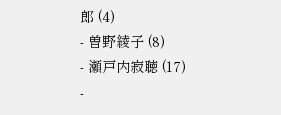郎 (4)
- 曽野綾子 (8)
- 瀬戸内寂聴 (17)
-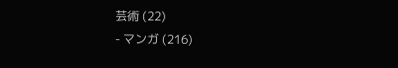芸術 (22)
- マンガ (216)